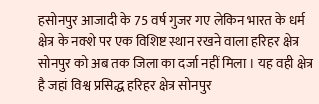हसोनपुर आजादी के 75 वर्ष गुजर गए लेकिन भारत के धर्म क्षेत्र के नक्शे पर एक विशिष्ट स्थान रखने वाला हरिहर क्षेत्र सोनपुर को अब तक जिला का दर्जा नहीं मिला । यह वही क्षेत्र है जहां विश्व प्रसिद्ध हरिहर क्षेत्र सोनपुर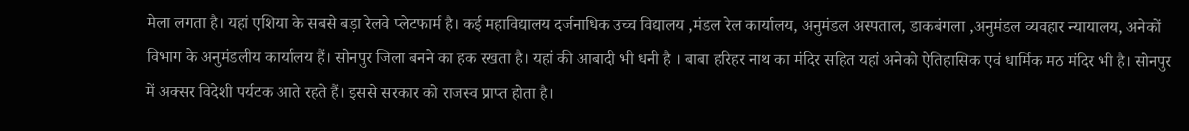मेला लगता है। यहां एशिया के सबसे बड़ा रेलवे प्लेटफार्म है। कई महाविद्यालय दर्जनाधिक उच्च विद्यालय ,मंडल रेल कार्यालय, अनुमंडल अस्पताल, डाकबंगला ,अनुमंडल व्यवहार न्यायालय, अनेकों विभाग के अनुमंडलीय कार्यालय हैं। सोनपुर जिला बनने का हक रखता है। यहां की आबादी भी धनी है । बाबा हरिहर नाथ का मंदिर सहित यहां अनेको ऐतिहासिक एवं धार्मिक मठ मंदिर भी है। सोनपुर में अक्सर विदेशी पर्यटक आते रहते हैं। इससे सरकार को राजस्व प्राप्त होता है।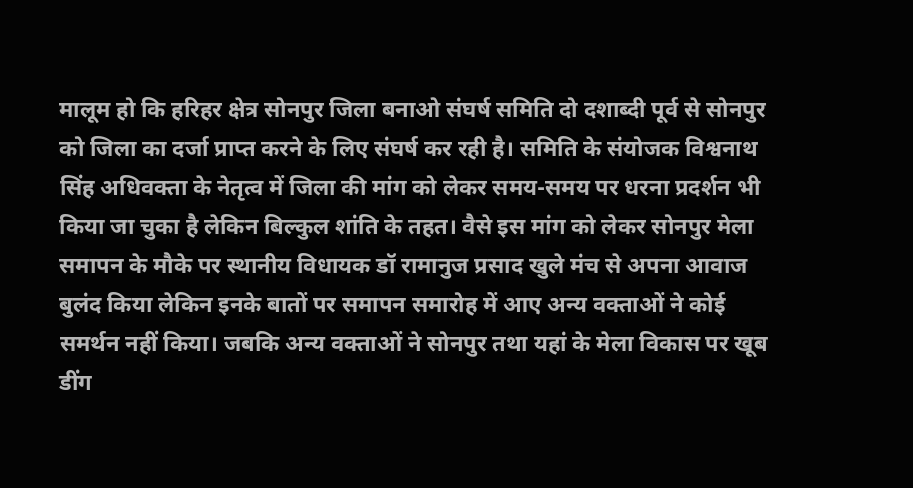मालूम हो कि हरिहर क्षेत्र सोनपुर जिला बनाओ संघर्ष समिति दो दशाब्दी पूर्व से सोनपुर को जिला का दर्जा प्राप्त करने के लिए संघर्ष कर रही है। समिति के संयोजक विश्वनाथ सिंह अधिवक्ता के नेतृत्व में जिला की मांग को लेकर समय-समय पर धरना प्रदर्शन भी किया जा चुका है लेकिन बिल्कुल शांति के तहत। वैसे इस मांग को लेकर सोनपुर मेला समापन के मौके पर स्थानीय विधायक डॉ रामानुज प्रसाद खुले मंच से अपना आवाज बुलंद किया लेकिन इनके बातों पर समापन समारोह में आए अन्य वक्ताओं ने कोई समर्थन नहीं किया। जबकि अन्य वक्ताओं ने सोनपुर तथा यहां के मेला विकास पर खूब डींग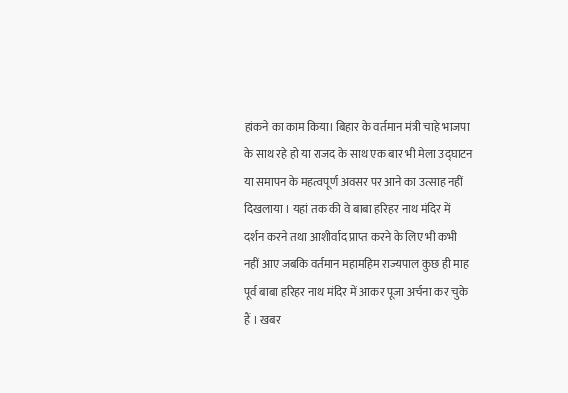हांकने का काम किया। बिहार के वर्तमान मंत्री चाहे भाजपा के साथ रहे हो या राजद के साथ एक बार भी मेला उद्घाटन या समापन के महत्वपूर्ण अवसर पर आने का उत्साह नहीं दिखलाया । यहां तक की वे बाबा हरिहर नाथ मंदिर में दर्शन करने तथा आशीर्वाद प्राप्त करने के लिए भी कभी नहीं आए जबकि वर्तमान महामहिम राज्यपाल कुछ ही माह पूर्व बाबा हरिहर नाथ मंदिर में आकर पूजा अर्चना कर चुके हैं । खबर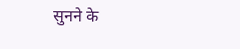सुनने के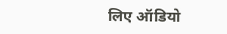लिए ऑडियो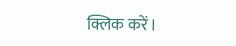क्लिक करें।